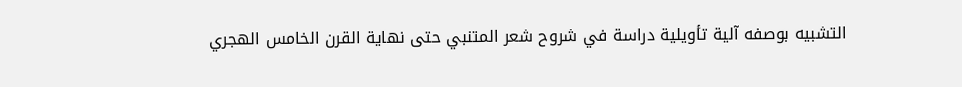التشبيه بوصفه آلية تأويلية دراسة في شروح شعر المتنبي حتى نهاية القرن الخامس الهجري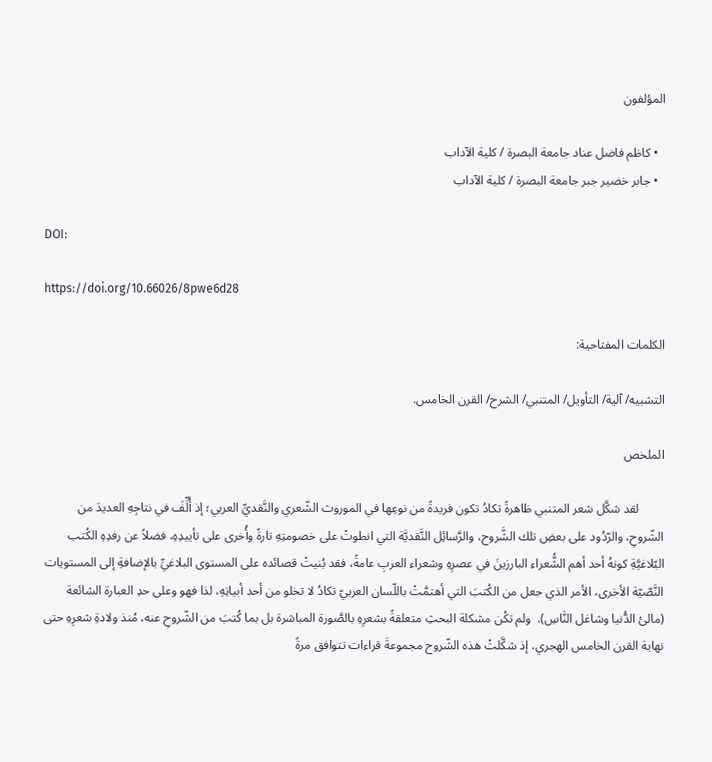المؤلفون

  • كاظم فاضل عناد جامعة البصرة / كلية الآداب
  • جابر خضير جبر جامعة البصرة / كلية الآداب

DOI:

https://doi.org/10.66026/8pwe6d28

الكلمات المفتاحية:

التشبيه/ آلية/ التأويل/ المتنبي/ الشرح/ القرن الخامس.

الملخص

        لقد شكَّل شعر المتنبي ظاهرةً تكادُ تكون فريدةً من نوعِها في الموروث الشّعري والنَّقديِّ العربي؛ إذ أُلِّفَ في نتاجِهِ العديدَ من الشّروحِ، والرّدُود على بعضِ تلك الشَّروح، والرَّسائِل النَّقديَّة التي انطوتْ على خصومتِهِ تارةً وأُخرى على تأييدِهِ، فضلاً عن رفدِهِ الكُتب البّلاغيَّةِ كونهُ أحد أهم الشُّعراء البارزينَ في عصرِهِ وشعراء العربِ عامةً، فقد بُنيتْ قصائده على المستوى البلاغيِّ بالإضافةِ إلى المستويات النَّصّيّة الأخرى، الأمر الذي جعل من الكُتبَ التي أهتمَّتْ باللّسان العربيّ تكادُ لا تخلو من أحد أبياتِهِ، لذا فهو وعلى حدِ العبارة الشائعة  (مالئ الدُّنيا وشاغل النَّاسِ).  ولم تكُن مشكلة البحثِ متعلقةً بشعرِهِ بالصَّورة المباشرة بل بما كُتبَ من الشّروحِ عنه، مُنذ ولادةِ شعرِهِ حتى نهاية القرن الخامس الهجري، إذ شكَّلتْ هذه الشّروح مجموعةَ قراءات تتوافق مرةً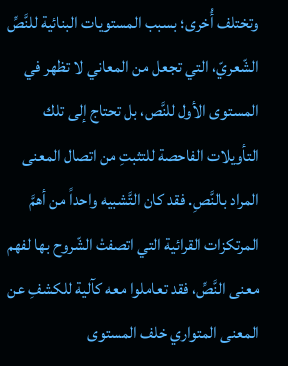وتختلف أُخرى؛ بسبب المستويات البنائية للنَّصِّ الشّعريّ، التي تجعل من المعاني لا تظهر في المستوى الأول للنَّص، بل تحتاج إلى تلك التأويلات الفاحصة للتثبتِ من اتصال المعنى المراد بالنَّصِ. فقد كان التَّشبيه واحداً من أهمَّ المرتكزات القرائية التي اتصفتْ الشّروح بها لفهم معنى النَّصِّ، فقد تعاملوا معه كآلية للكشفِ عن المعنى المتواري خلف المستوى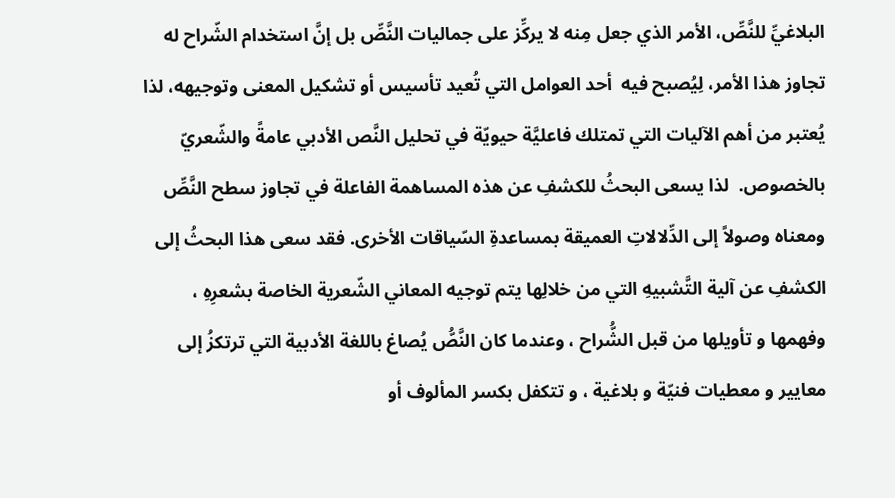البلاغيِّ للنَّصِّ، الأمر الذي جعل مِنه لا يركِّز على جماليات النَّصِّ بل إنَّ استخدام الشّراح له تجاوز هذا الأمر، لِيُصبح فيه  أحد العوامل التي تُعيد تأسيس أو تشكيل المعنى وتوجيهه، لذا يُعتبر من أهم الآليات التي تمتلك فاعليَّة حيويّة في تحليل النَّص الأدبي عامةً والشّعريّ بالخصوص.  لذا يسعى البحثُ للكشفِ عن هذه المساهمة الفاعلة في تجاوز سطح النَّصِّ ومعناه وصولاً إلى الدِّلالاتِ العميقة بمساعدةِ السّياقات الأخرى. فقد سعى هذا البحثُ إلى الكشفِ عن آلية التَّشبيهِ التي من خلالِها يتم توجيه المعاني الشّعرية الخاصة بشعرِهِ ، وفهمها و تأويلها من قبل الشُّراح ، وعندما كان النَّصُّ يُصاغ باللغة الأدبية التي ترتكزُ إلى معايير و معطيات فنيّة و بلاغية ، و تتكفل بكسر المألوف أو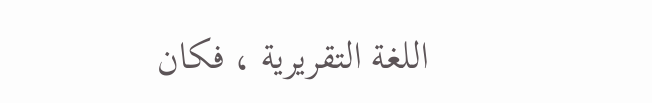اللغة التقريرية ، فكان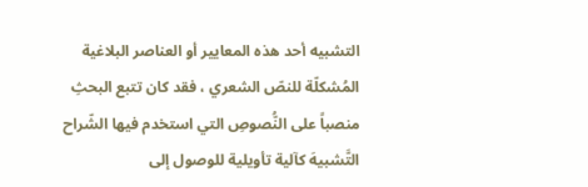التشبيه أحد هذه المعايير أو العناصر البلاغية المُشكلّة للنصّ الشعري ، فقد كان تتبع البحثِ منصباً على النُّصوصِ التي استخدم فيها الشّراح التَّشبيهَ كآلية تأويلية للوصول إلى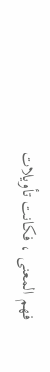فهم المعنى ، فكانت تأويلات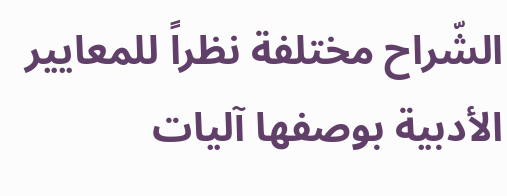الشّراح مختلفة نظراً للمعايير الأدبية بوصفها آليات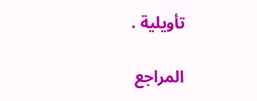تأويلية .

المراجع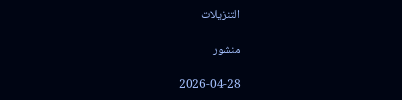التنزيلات

منشور

2026-04-28